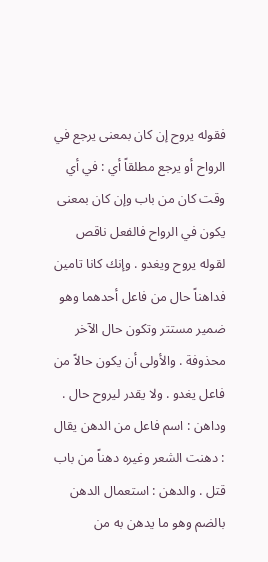فقوله يروح إن كان بمعنى يرجع في الرواح أو يرجع مطلقاً أي : في أي وقت كان من باب وإن كان بمعنى يكون في الرواح فالفعل ناقص لقوله يروح ويغدو . وإنك كانا تامين فداهناً حال من فاعل أحدهما وهو ضمير مستتر وتكون حال الآخر محذوفة . والأولى أن يكون حالاً من فاعل يغدو . ولا يقدر ليروح حال .
وداهن : اسم فاعل من الدهن يقال : دهنت الشعر وغيره دهناً من باب قتل . والدهن : استعمال الدهن بالضم وهو ما يدهن به من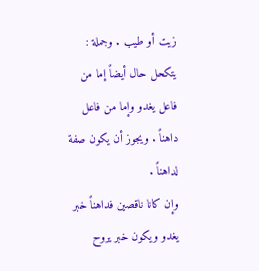زيت أو طيب . وجملة : يتكحل حال أيضاً إما من فاعل يغدو وإما من فاعل داهناً . ويجوز أن يكون صفة لداهناً .
وإن كانا ناقصين فداهناً خبر يغدو ويكون خبر يروح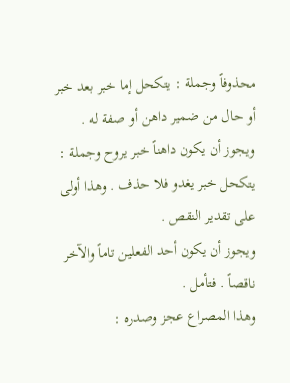محذوفاً وجملة : يتكحل إما خبر بعد خبر أو حال من ضمير داهن أو صفة له . ويجوز أن يكون داهناً خبر يروح وجملة : يتكحل خبر يغدو فلا حذف . وهذا أولى على تقدير النقص .
ويجوز أن يكون أحد الفعلين تاماً والآخر ناقصاً . فتأمل .
وهذا المصراع عجز وصدره :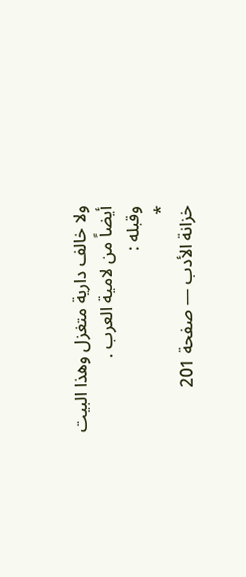ولا خالف دارية متغزل وهذا البيت أيضاً من لامية العرب .
وقبله :
*
خزانة الأدب — صفحة 201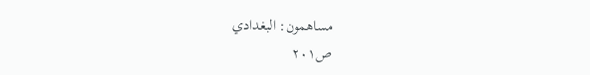مساهمون: البغدادي
ص٢٠١